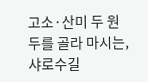고소·산미 두 원두를 골라 마시는, 샤로수길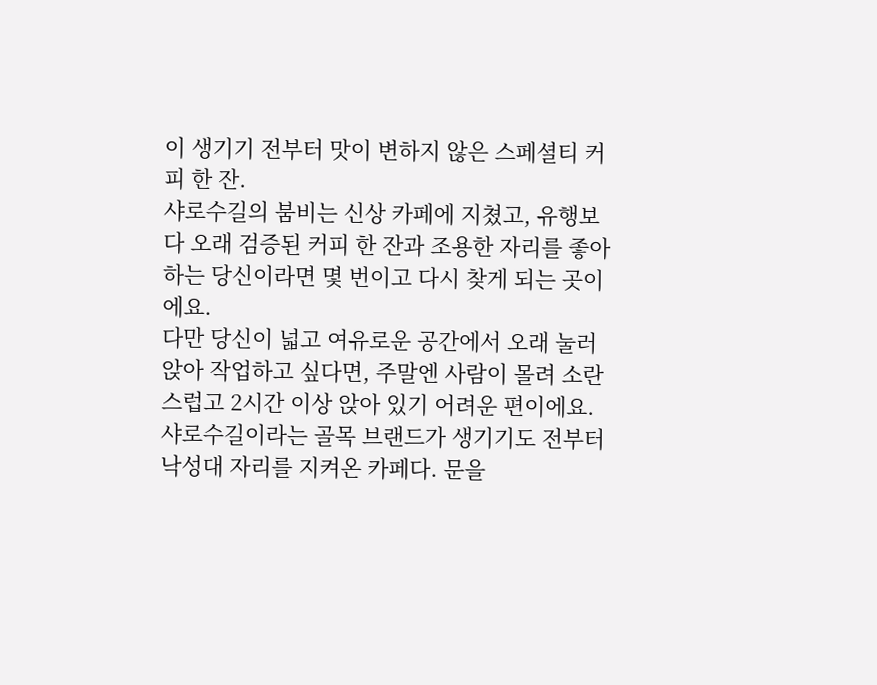이 생기기 전부터 맛이 변하지 않은 스페셜티 커피 한 잔.
샤로수길의 붐비는 신상 카페에 지쳤고, 유행보다 오래 검증된 커피 한 잔과 조용한 자리를 좋아하는 당신이라면 몇 번이고 다시 찾게 되는 곳이에요.
다만 당신이 넓고 여유로운 공간에서 오래 눌러앉아 작업하고 싶다면, 주말엔 사람이 몰려 소란스럽고 2시간 이상 앉아 있기 어려운 편이에요.
샤로수길이라는 골목 브랜드가 생기기도 전부터 낙성대 자리를 지켜온 카페다. 문을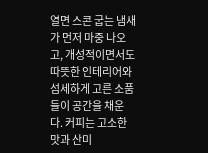열면 스콘 굽는 냄새가 먼저 마중 나오고, 개성적이면서도 따뜻한 인테리어와 섬세하게 고른 소품들이 공간을 채운다. 커피는 고소한 맛과 산미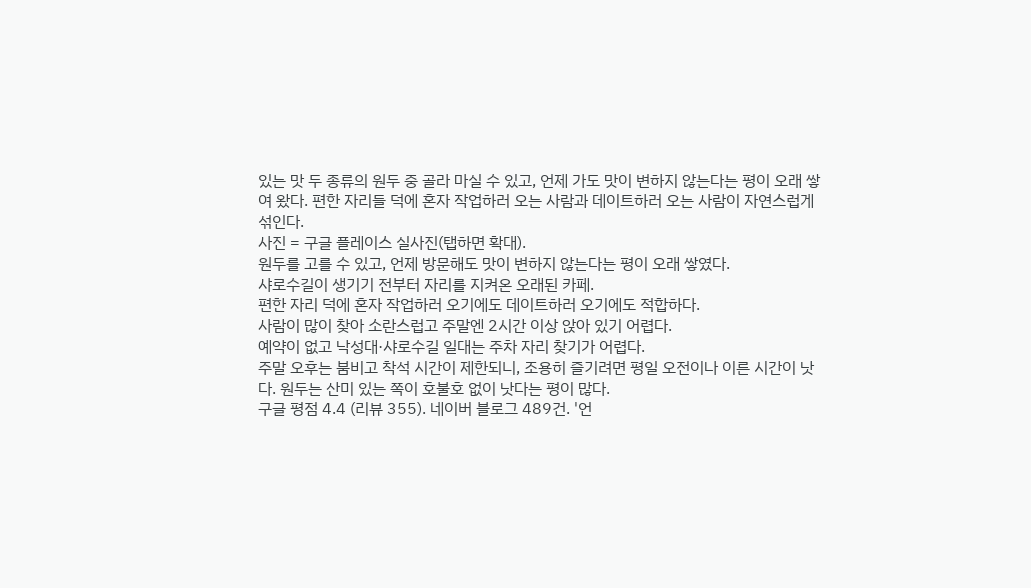있는 맛 두 종류의 원두 중 골라 마실 수 있고, 언제 가도 맛이 변하지 않는다는 평이 오래 쌓여 왔다. 편한 자리들 덕에 혼자 작업하러 오는 사람과 데이트하러 오는 사람이 자연스럽게 섞인다.
사진 = 구글 플레이스 실사진(탭하면 확대).
원두를 고를 수 있고, 언제 방문해도 맛이 변하지 않는다는 평이 오래 쌓였다.
샤로수길이 생기기 전부터 자리를 지켜온 오래된 카페.
편한 자리 덕에 혼자 작업하러 오기에도 데이트하러 오기에도 적합하다.
사람이 많이 찾아 소란스럽고 주말엔 2시간 이상 앉아 있기 어렵다.
예약이 없고 낙성대·샤로수길 일대는 주차 자리 찾기가 어렵다.
주말 오후는 붐비고 착석 시간이 제한되니, 조용히 즐기려면 평일 오전이나 이른 시간이 낫다. 원두는 산미 있는 쪽이 호불호 없이 낫다는 평이 많다.
구글 평점 4.4 (리뷰 355). 네이버 블로그 489건. '언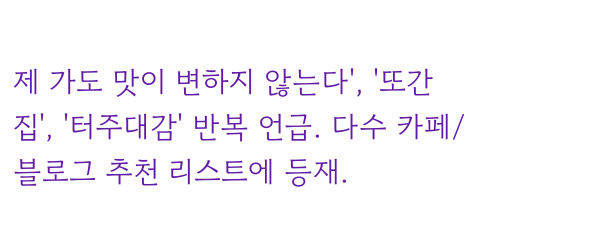제 가도 맛이 변하지 않는다', '또간집', '터주대감' 반복 언급. 다수 카페/블로그 추천 리스트에 등재.